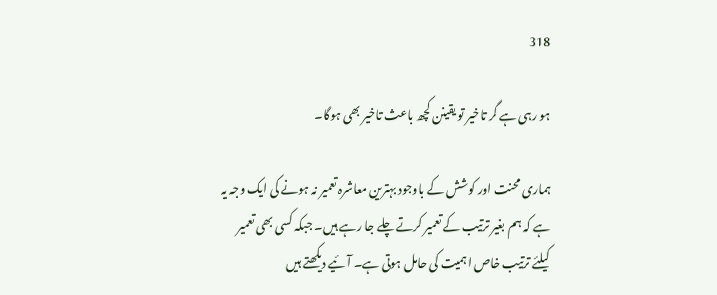318

ہو رہی ہے گر تاخیر تو یقینن کچھ باعث تاخیر بھی ہوگا۔

ہماری محنت اور کوشش کے باوجود بہترین معاشرہ تعمیر نہ ہونے کی ایک وجہ یہ ہے کہ ہم بغیر ترتیب کے تعمیر کرتے چلے جا رہے ہیں۔ جبکہ کسی بھی تعمیر کیلئے ترتیب خاص اہمیت کی حامل ہوتی ہے۔ آئیے دیکھتے ہیں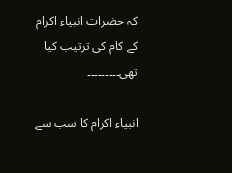کہ حضرات انبیاء اکرام کے کام کی ترتیب کیا تھی۔۔۔۔۔۔۔۔۔

انبیاء اکرام کا سب سے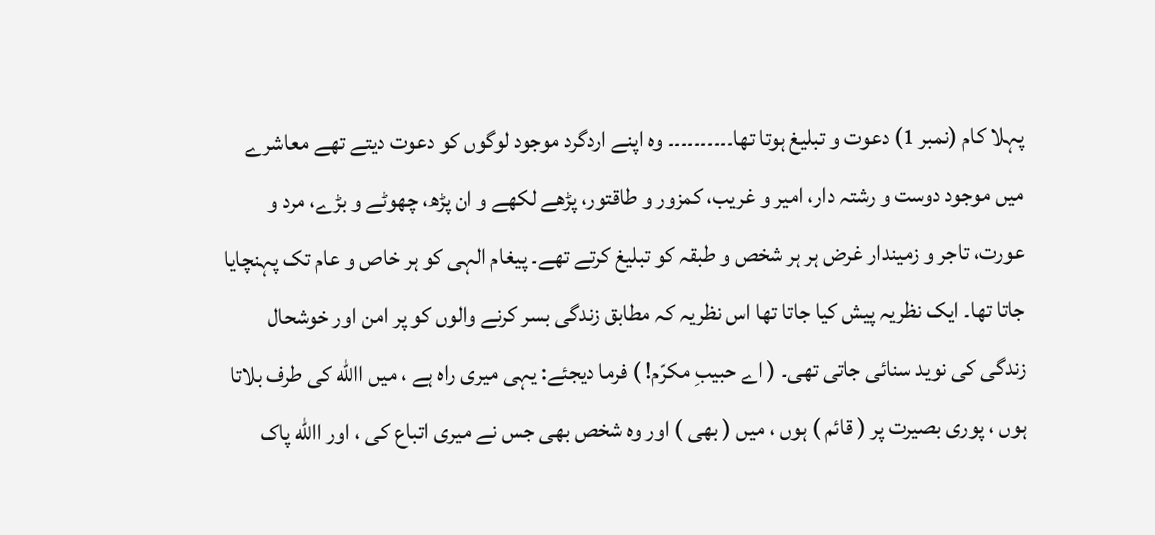پہلا کام (نمبر 1) دعوت و تبلیغ ہوتا تھا۔۔۔۔۔۔۔۔۔۔ وہ اپنے اردگرد موجود لوگوں کو دعوت دیتے تھے معاشرے میں موجود دوست و رشتہ دار، امیر و غریب، کمزور و طاقتور، پڑھے لکھے و ان پڑھ، چھوٹے و بڑے، مرد و عورت، تاجر و زمیندار غرض ہر ہر شخص و طبقہ کو تبلیغ کرتے تھے۔ پیغام الہی کو ہر خاص و عام تک پہنچایا جاتا تھا۔ ایک نظریہ پیش کیا جاتا تھا اس نظریہ کہ مطابق زندگی بسر کرنے والوں کو پر امن اور خوشحال زندگی کی نوید سنائی جاتی تھی۔ ( اے حبیبِ مکرّم! ) فرما دیجئے: یہی میری راہ ہے ، میں االله کی طرف بلاتا ہوں ، پوری بصیرت پر ( قائم ) ہوں ، میں ( بھی ) اور وہ شخص بھی جس نے میری اتباع کی ، اور االله پاک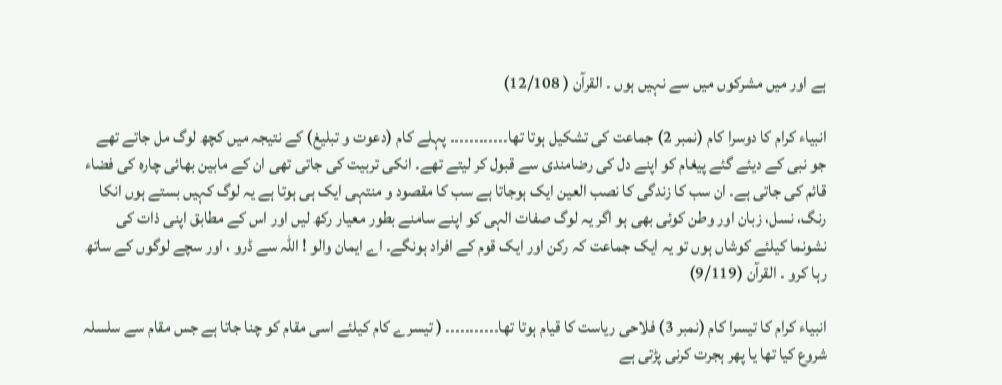ہے اور میں مشرکوں میں سے نہیں ہوں ۔ القرآن ( 12/108)

انبیاء کرام کا دوسرا کام (نمبر 2) جماعت کی تشکیل ہوتا تھا۔۔۔۔۔۔۔۔۔۔۔۔ پہلے کام (دعوت و تبلیغ) کے نتیجہ میں کچھ لوگ مل جاتے تھے جو نبی کے دیئے گئے پیغام کو اپنے دل کی رضامندی سے قبول کر لیتے تھے۔ انکی تربیت کی جاتی تھی ان کے مابین بھائی چارہ کی فضاء قائم کی جاتی ہے۔ ان سب کا زندگی کا نصب العین ایک ہوجاتا ہے سب کا مقصود و منتہی ایک ہی ہوتا ہے یہ لوگ کہیں بستے ہوں انکا رنگ، نسل، زبان اور وطن کوئی بھی ہو اگر یہ لوگ صفات الہی کو اپنے سامنے بطور معیار رکھ لیں اور اس کے مطابق اپنی ذات کی نشونما کیلئے کوشاں ہوں تو یہ ایک جماعت کہ رکن اور ایک قوم کے افراد ہونگے۔ اے ایمان والو ! اللہ سے ڈرو ، اور سچے لوگوں کے ساتھ رہا کرو ۔ القرآن (9/119)

انبیاء کرام کا تیسرا کام (نمبر 3) فلاحی ریاست کا قیام ہوتا تھا۔۔۔۔۔۔۔۔۔۔۔ ( تیسرے کام کیلئے اسی مقام کو چنا جاتا ہے جس مقام سے سلسلہ شروع کیا تھا یا پھر ہجرت کرنی پڑتی ہے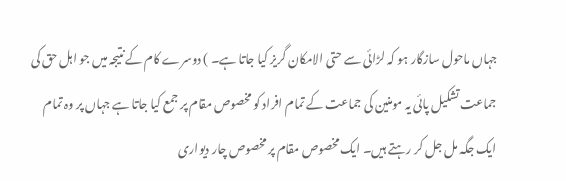جہاں ماحول سازگار ہو کہ لڑائی سے حتی الامکان گریز کیا جاتا ہے۔ ) دوسرے کام کے نتیجہ میں جو اہل حق کی جماعت تشکیل پائی یہ مومنین کی جماعت کے تمام افراد کو مخصوص مقام پر جمع کیا جاتا ہے جہاں پر وہ تمام ایک جگہ مل جل کر رہتے ہیں۔ ایک مخصوص مقام پر مخصوص چار دیواری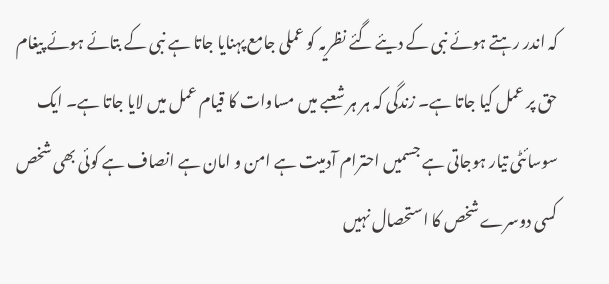کہ اندر رہتے ہوئے نبی کے دیئے گئے نظریہ کو عملی جامع پہنایا جاتا ہے نبی کے بتائے ہوئے پیغام حق پر عمل کیا جاتا ہے۔ زندگی کہ ہر ہر شعبے میں مساوات کا قیام عمل میں لایا جاتا ہے۔ ایک سوسائٹی تیار ہوجاتی ہے جسمیں احترام آدمیت ہے امن و امان ہے انصاف ہے کوئی بھی شخص کسی دوسرے شخص کا استحصال نہیں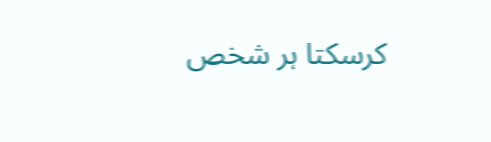کرسکتا ہر شخص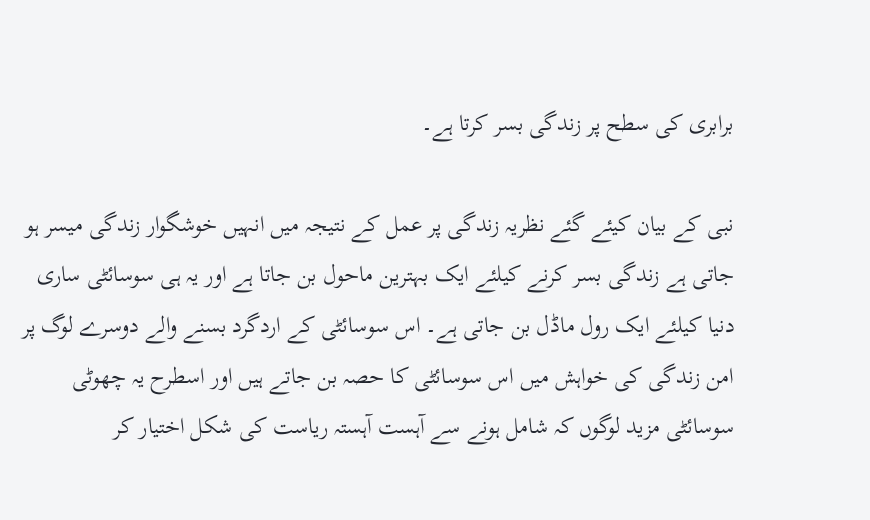برابری کی سطح پر زندگی بسر کرتا ہے۔

نبی کے بیان کیئے گئے نظریہ زندگی پر عمل کے نتیجہ میں انہیں خوشگوار زندگی میسر ہو جاتی ہے زندگی بسر کرنے کیلئے ایک بہترین ماحول بن جاتا ہے اور یہ ہی سوسائٹی ساری دنیا کیلئے ایک رول ماڈل بن جاتی ہے۔ اس سوسائٹی کے اردگرد بسنے والے دوسرے لوگ پر امن زندگی کی خواہش میں اس سوسائٹی کا حصہ بن جاتے ہیں اور اسطرح یہ چھوٹی سوسائٹی مزید لوگوں کہ شامل ہونے سے آہست آہستہ ریاست کی شکل اختیار کر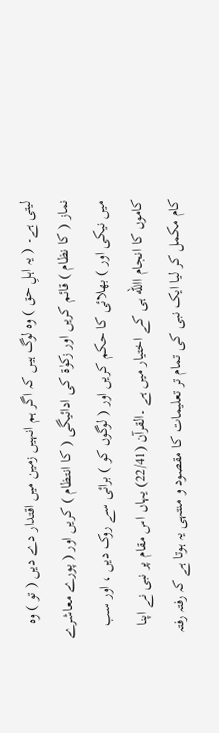لیتی ہے۔ ( یہ اہلِ حق ) وہ لوگ ہیں کہ اگر ہم انہیں زمین میں اقتدار دے دیں ( تو ) وہ نماز ( کا نظام ) قائم کریں اور زکوٰۃ کی ادائیگی ( کا انتظام ) کریں اور ( پورے معاشرے میں نیکی اور ) بھلائی کا حکم کریں اور ( لوگوں کو ) برائی سے روک دیں ، اور سب کاموں کا انجام االله ہی کے اختیار میں ہے ۔القرآن (22/41) یہاں اس مقام پر نبی نے اپنا کام مکمل کر لیا ایک نبی کی تمام تر تعلیمات کا مقصود و منتہی یہ ہوتا ہے کہ رفتہ رفتہ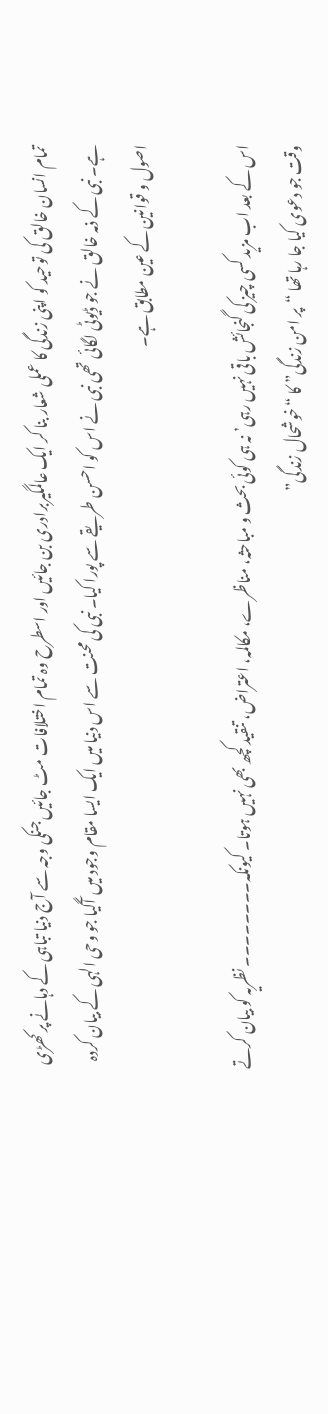تمام انسان خالق کی توحید کو اپنی زندگی کا عملی شعار بنا کر ایک عالمگیربرادری بن جائیں اور اسطرح وہ تمام اختلافات مٹ جائیں جنکی وجہ سے آج دنیا تباہی کے دہانے پر کھڑی ہے۔ نبی کے ذمہ خالق نے جو ڈیوٹی لگائی تھی نبی نے اس کو احسن طریقے سے پورا کیا۔ نبی کی محنت سے اس دنیا میں ایک ایسا مقام وجود میں آگیا جو وحی الہی کے بیان کردہ اصول و قوانین کے عین مطابق ہے۔

اس کے بعد اب مزید کسی چیز کی گنجائش باقی نہیں رہی’ نہ ہی کوئی بحث و مباحثہ، مناظرے، مکالمہ، اعتراض، تنقید کچھ بھی نہیں ہوتا۔ کیونکہ۔۔۔۔۔۔۔۔ نظریہ کو بیان کرتے وقت جو دعوی کیا جا رہا تھا “پر امن زندگی” کا “خوشحال زندگی”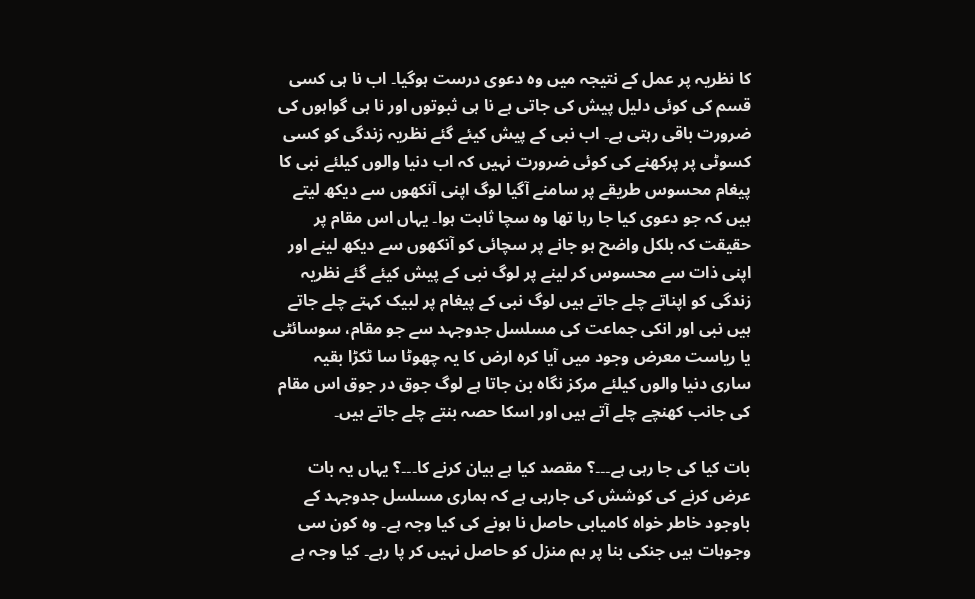کا نظریہ پر عمل کے نتیجہ میں وہ دعوی درست ہوگیا۔ اب نا ہی کسی قسم کی کوئی دلیل پیش کی جاتی ہے نا ہی ثبوتوں اور نا ہی گواہوں کی ضرورت باقی رہتی ہے۔ اب نبی کے پیش کیئے گئے نظریہ زندگی کو کسی کسوٹی پر پرکھنے کی کوئی ضرورت نہیں کہ اب دنیا والوں کیلئے نبی کا پیغام محسوس طریقے پر سامنے آگیا لوگ اپنی آنکھوں سے دیکھ لیتے ہیں کہ جو دعوی کیا جا رہا تھا وہ سچا ثابت ہوا۔ یہاں اس مقام پر حقیقت کہ بلکل واضح ہو جانے پر سچائی کو آنکھوں سے دیکھ لینے اور اپنی ذات سے محسوس کر لینے پر لوگ نبی کے پیش کیئے گئے نظریہ زندگی کو اپناتے چلے جاتے ہیں لوگ نبی کے پیغام پر لبیک کہتے چلے جاتے ہیں نبی اور انکی جماعت کی مسلسل جدوجہد سے جو مقام، سوسائٹی یا ریاست معرض وجود میں آیا کرہ ارض کا یہ چھوٹا سا ٹکڑا بقیہ ساری دنیا والوں کیلئے مرکز نگاہ بن جاتا ہے لوگ جوق در جوق اس مقام کی جانب کھنچے چلے آتے ہیں اور اسکا حصہ بنتے چلے جاتے ہیں۔

بات کیا کی جا رہی ہے۔۔۔؟ مقصد کیا ہے بیان کرنے کا۔۔۔؟ یہاں یہ بات عرض کرنے کی کوشش کی جارہی ہے کہ ہماری مسلسل جدوجہد کے باوجود خاطر خواہ کامیابی حاصل نا ہونے کی کیا وجہ ہے۔ وہ کون سی وجوہات ہیں جنکی بنا پر ہم منزل کو حاصل نہیں کر پا رہے۔ کیا وجہ ہے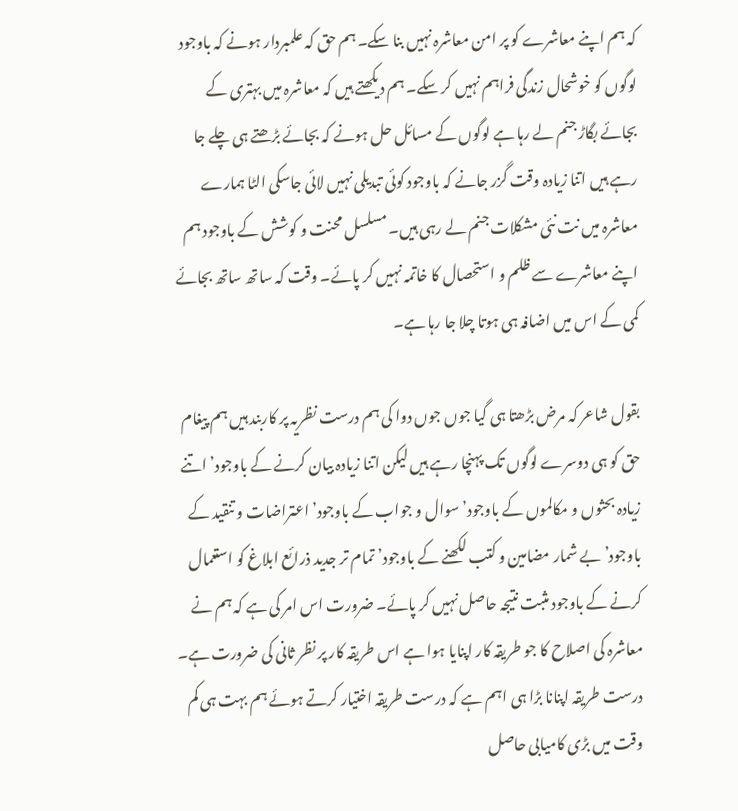کہ ہم اپنے معاشرے کو پر امن معاشرہ نہیں بنا سکے۔ ہم حق کہ علمبردار ہونے کہ باوجود لوگوں کو خوشحال زندگی فراہم نہیں کر سکے۔ ہم دیکھتے ہیں کہ معاشرہ میں بہتری کے بجائے بگاڑ جنم لے رہا ہے لوگوں کے مسائل حل ہونے کہ بجائے بڑھتے ہی چلے جا رہے ہیں اتنا زیادہ وقت گزر جانے کہ باوجود کوئی تبدیلی نہیں لائی جاسکی الٹا ہمارے معاشرہ میں نت نئی مشکلات جنم لے رہی ہیں۔ مسلسل محنت و کوشش کے باوجود ہم اپنے معاشرے سے ظلم و استحصال کا خاتمہ نہیں کر پائے۔ وقت کہ ساتھ ساتھ بجائے کمی کے اس میں اضافہ ہی ہوتا چلا جا رہا ہے۔

بقول شاعر کہ مرض بڑھتا ہی گیا جوں جوں دوا کی ہم درست نظریہ پر کاربند ہیں ہم پیغام حق کو ہی دوسرے لوگوں تک پہنچا رہے ہیں لیکن اتنا زیادہ بیان کرنے کے باوجود’ اتنے زیادہ بحثوں و مکالموں کے باوجود’ سوال و جواب کے باوجود’ اعتراضات و تنقید کے باوجود’ بے شمار مضامین و کتب لکھنے کے باوجود’ تمام تر جدید ذرائع ابلاغ کو استعمال کرنے کے باوجود مثبت نتیجہ حاصل نہیں کر پائے۔ ضرورت اس امر کی ہے کہ ہم نے معاشرہ کی اصلاح کا جو طریقہ کار اپنایا ہوا ہے اس طریقہ کار پر نظر ثانی کی ضرورت ہے۔ درست طریقہ اپنانا بڑا ہی اہم ہے کہ درست طریقہ اختیار کرتے ہوئے ہم بہت ہی کم وقت میں بڑی کامیابی حاصل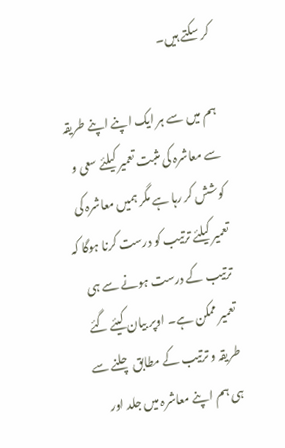کر سکتے ہیں۔

ہم میں سے ہر ایک اپنے اپنے طریقہ سے معاشرہ کی مثبت تعمیر کیلئے سعی و کوشش کر رہا ہے مگر ہمیں معاشرہ کی تعمیر کیلئے ترتیب کو درست کرنا ہوگا کہ ترتیب کے درست ہونے سے ہی تعمیر ممکن ہے۔ اوپر بیان کیئے گئے طریقہ و ترتیب کے مطابق چلنے سے ہی ہم اپنے معاشرہ میں جلد اور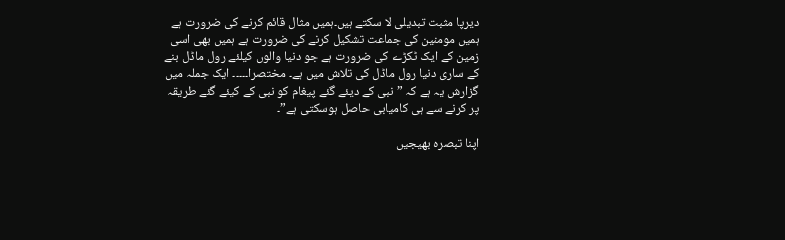دیرپا مثبت تبدیلی لا سکتے ہیں۔ہمیں مثال قائم کرنے کی ضرورت ہے ہمیں مومنین کی جماعت تشکیل کرنے کی ضرورت ہے ہمیں بھی اسی زمین کے ایک ٹکڑے کی ضرورت ہے جو دنیا والوں کیلئے رول ماڈل بنے کے ساری دنیا رول ماڈل کی تلاش میں ہے۔ مختصرا۔۔۔۔۔ ایک جملہ میں گزارش یہ ہے کہ ” نبی کے دیئے گئے پیغام کو نبی کے کیئے گئے طریقہ پر کرنے سے ہی کامیابی حاصل ہوسکتی ہے”۔

اپنا تبصرہ بھیجیں